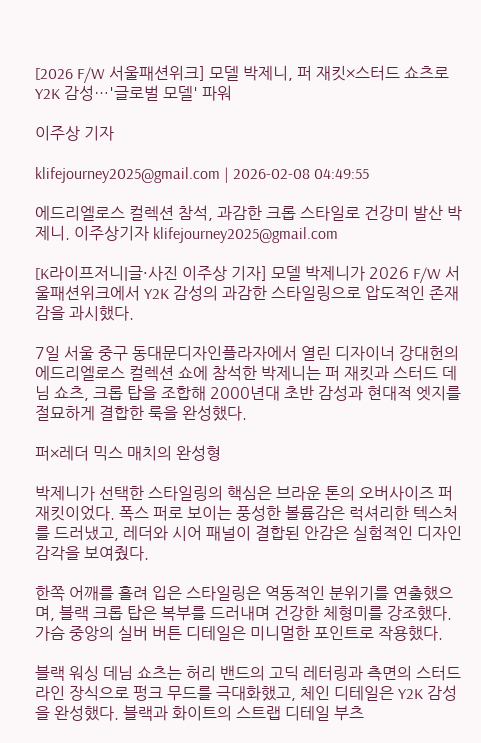[2026 F/W 서울패션위크] 모델 박제니, 퍼 재킷×스터드 쇼츠로 Y2K 감성…'글로벌 모델' 파워

이주상 기자

klifejourney2025@gmail.com | 2026-02-08 04:49:55

에드리엘로스 컬렉션 참석, 과감한 크롭 스타일로 건강미 발산 박제니. 이주상기자 klifejourney2025@gmail.com

[K라이프저니|글·사진 이주상 기자] 모델 박제니가 2026 F/W 서울패션위크에서 Y2K 감성의 과감한 스타일링으로 압도적인 존재감을 과시했다.

7일 서울 중구 동대문디자인플라자에서 열린 디자이너 강대헌의 에드리엘로스 컬렉션 쇼에 참석한 박제니는 퍼 재킷과 스터드 데님 쇼츠, 크롭 탑을 조합해 2000년대 초반 감성과 현대적 엣지를 절묘하게 결합한 룩을 완성했다.

퍼×레더 믹스 매치의 완성형

박제니가 선택한 스타일링의 핵심은 브라운 톤의 오버사이즈 퍼 재킷이었다. 폭스 퍼로 보이는 풍성한 볼륨감은 럭셔리한 텍스처를 드러냈고, 레더와 시어 패널이 결합된 안감은 실험적인 디자인 감각을 보여줬다.

한쪽 어깨를 흘려 입은 스타일링은 역동적인 분위기를 연출했으며, 블랙 크롭 탑은 복부를 드러내며 건강한 체형미를 강조했다. 가슴 중앙의 실버 버튼 디테일은 미니멀한 포인트로 작용했다.

블랙 워싱 데님 쇼츠는 허리 밴드의 고딕 레터링과 측면의 스터드 라인 장식으로 펑크 무드를 극대화했고, 체인 디테일은 Y2K 감성을 완성했다. 블랙과 화이트의 스트랩 디테일 부츠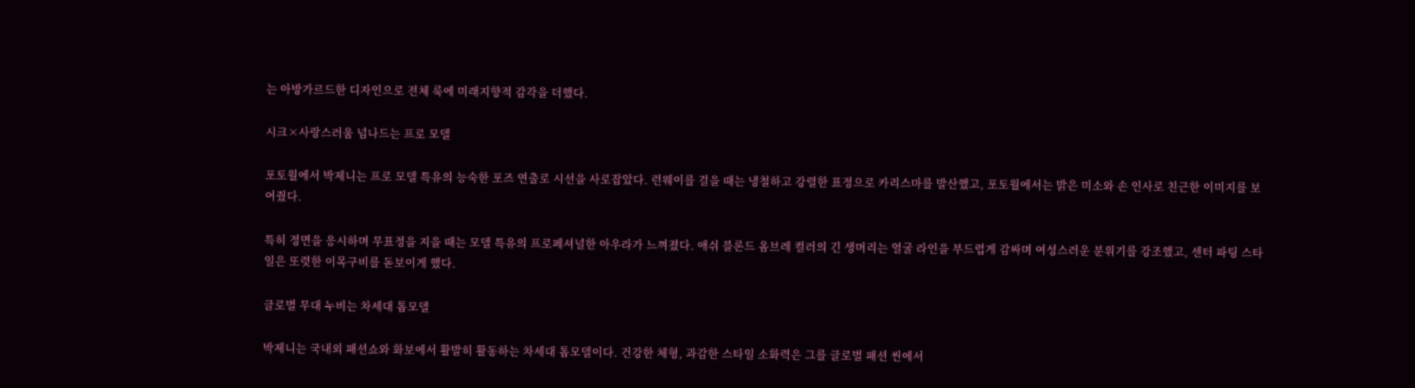는 아방가르드한 디자인으로 전체 룩에 미래지향적 감각을 더했다.

시크×사랑스러움 넘나드는 프로 모델

포토월에서 박제니는 프로 모델 특유의 능숙한 포즈 연출로 시선을 사로잡았다. 런웨이를 걸을 때는 냉철하고 강렬한 표정으로 카리스마를 발산했고, 포토월에서는 밝은 미소와 손 인사로 친근한 이미지를 보여줬다.

특히 정면을 응시하며 무표정을 지을 때는 모델 특유의 프로페셔널한 아우라가 느껴졌다. 애쉬 블론드 옴브레 컬러의 긴 생머리는 얼굴 라인을 부드럽게 감싸며 여성스러운 분위기를 강조했고, 센터 파팅 스타일은 또렷한 이목구비를 돋보이게 했다.

글로벌 무대 누비는 차세대 톱모델

박제니는 국내외 패션쇼와 화보에서 활발히 활동하는 차세대 톱모델이다. 건강한 체형, 과감한 스타일 소화력은 그를 글로벌 패션 씬에서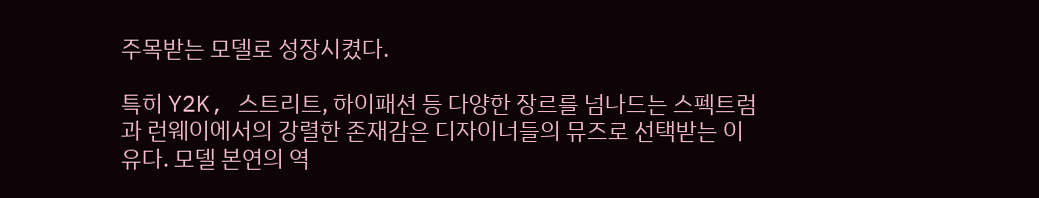주목받는 모델로 성장시켰다.

특히 Y2K, 스트리트, 하이패션 등 다양한 장르를 넘나드는 스펙트럼과 런웨이에서의 강렬한 존재감은 디자이너들의 뮤즈로 선택받는 이유다. 모델 본연의 역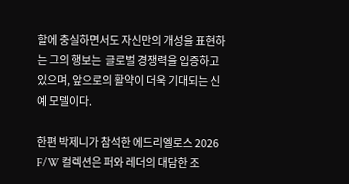할에 충실하면서도 자신만의 개성을 표현하는 그의 행보는  글로벌 경쟁력을 입증하고 있으며, 앞으로의 활약이 더욱 기대되는 신예 모델이다.

한편 박제니가 참석한 에드리엘로스 2026 F/W 컬렉션은 퍼와 레더의 대담한 조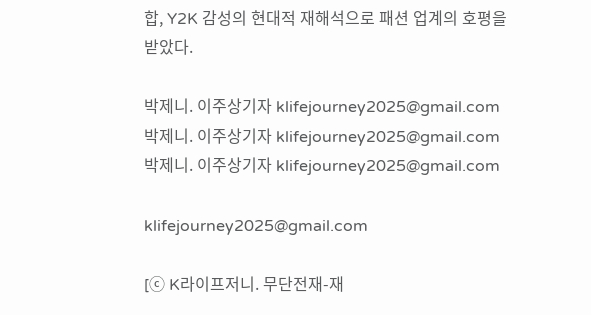합, Y2K 감성의 현대적 재해석으로 패션 업계의 호평을 받았다.

박제니. 이주상기자 klifejourney2025@gmail.com 박제니. 이주상기자 klifejourney2025@gmail.com 박제니. 이주상기자 klifejourney2025@gmail.com

klifejourney2025@gmail.com

[ⓒ K라이프저니. 무단전재-재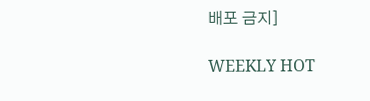배포 금지]

WEEKLY HOT